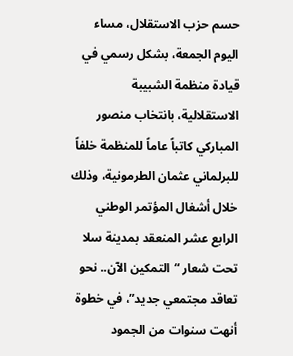حسم حزب الاستقلال، مساء اليوم الجمعة، بشكل رسمي في قيادة منظمة الشبيبة الاستقلالية، بانتخاب منصور المباركي كاتباً عاماً للمنظمة خلفاً للبرلماني عثمان الطرمونية، وذلك خلال أشغال المؤتمر الوطني الرابع عشر المنعقد بمدينة سلا تحت شعار “التمكين الآن.. نحو تعاقد مجتمعي جديد”، في خطوة أنهت سنوات من الجمود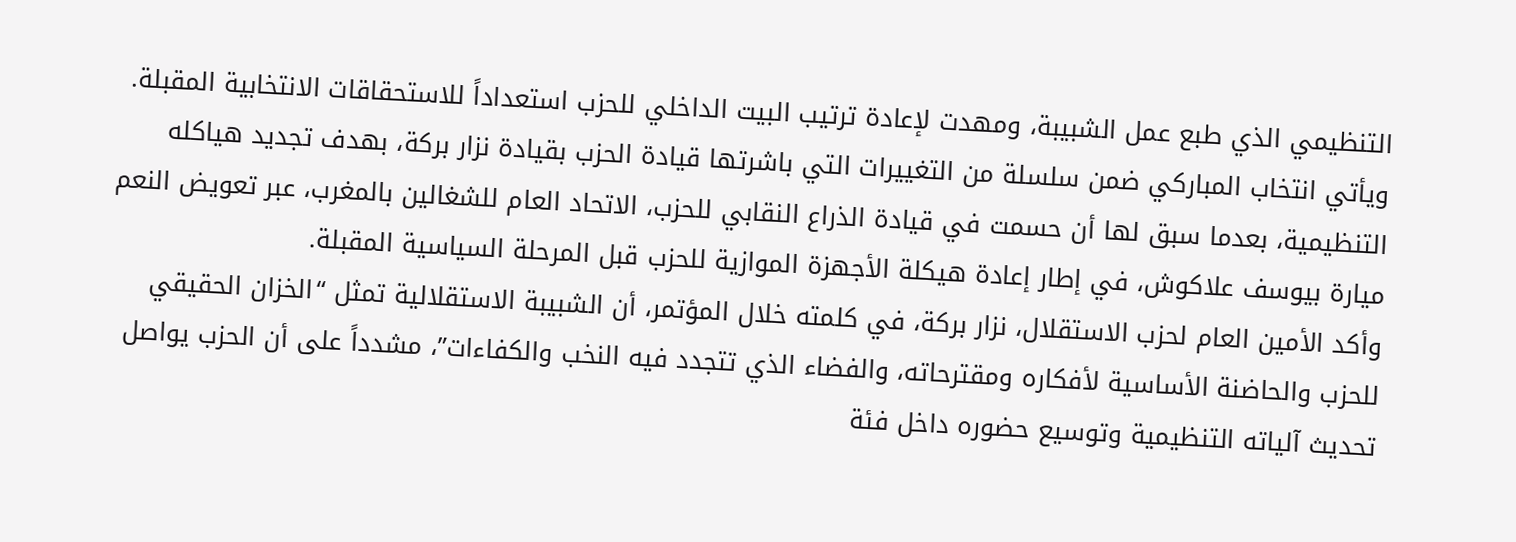التنظيمي الذي طبع عمل الشبيبة، ومهدت لإعادة ترتيب البيت الداخلي للحزب استعداداً للاستحقاقات الانتخابية المقبلة.
ويأتي انتخاب المباركي ضمن سلسلة من التغييرات التي باشرتها قيادة الحزب بقيادة نزار بركة، بهدف تجديد هياكله التنظيمية، بعدما سبق لها أن حسمت في قيادة الذراع النقابي للحزب، الاتحاد العام للشغالين بالمغرب، عبر تعويض النعم ميارة بيوسف علاكوش، في إطار إعادة هيكلة الأجهزة الموازية للحزب قبل المرحلة السياسية المقبلة.
وأكد الأمين العام لحزب الاستقلال، نزار بركة، في كلمته خلال المؤتمر، أن الشبيبة الاستقلالية تمثل “الخزان الحقيقي للحزب والحاضنة الأساسية لأفكاره ومقترحاته، والفضاء الذي تتجدد فيه النخب والكفاءات”، مشدداً على أن الحزب يواصل تحديث آلياته التنظيمية وتوسيع حضوره داخل فئة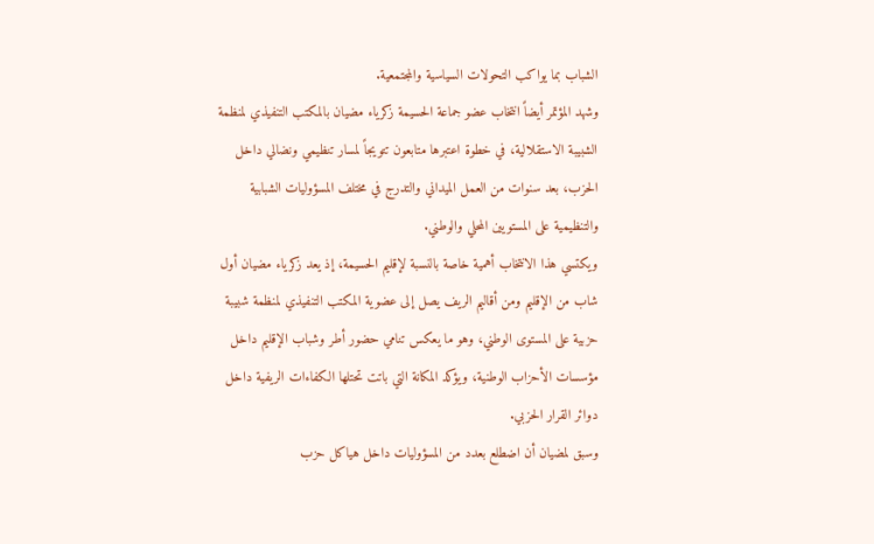الشباب بما يواكب التحولات السياسية والمجتمعية.
وشهد المؤتمر أيضاً انتخاب عضو جماعة الحسيمة زكرياء مضيان بالمكتب التنفيذي لمنظمة الشبيبة الاستقلالية، في خطوة اعتبرها متابعون تتويجاً لمسار تنظيمي ونضالي داخل الحزب، بعد سنوات من العمل الميداني والتدرج في مختلف المسؤوليات الشبابية والتنظيمية على المستويين المحلي والوطني.
ويكتسي هذا الانتخاب أهمية خاصة بالنسبة لإقليم الحسيمة، إذ يعد زكرياء مضيان أول شاب من الإقليم ومن أقاليم الريف يصل إلى عضوية المكتب التنفيذي لمنظمة شبيبة حزبية على المستوى الوطني، وهو ما يعكس تنامي حضور أطر وشباب الإقليم داخل مؤسسات الأحزاب الوطنية، ويؤكد المكانة التي باتت تحتلها الكفاءات الريفية داخل دوائر القرار الحزبي.
وسبق لمضيان أن اضطلع بعدد من المسؤوليات داخل هياكل حزب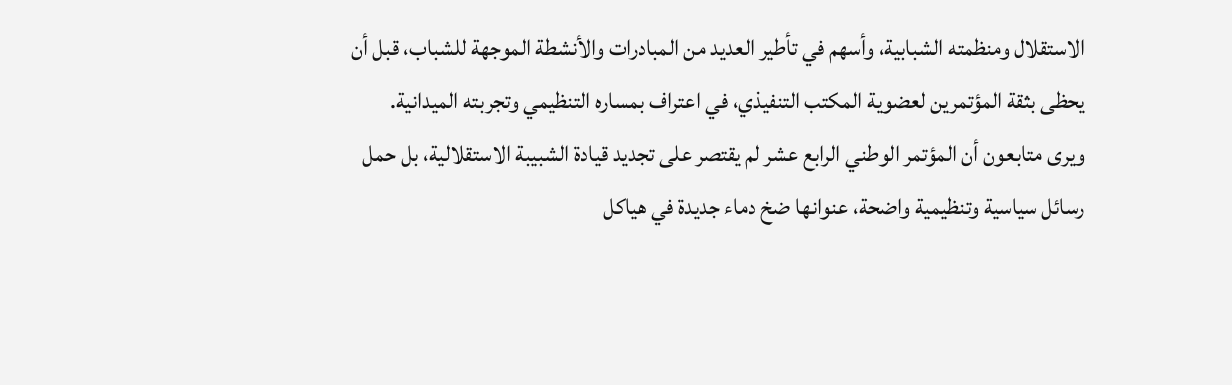الاستقلال ومنظمته الشبابية، وأسهم في تأطير العديد من المبادرات والأنشطة الموجهة للشباب، قبل أن يحظى بثقة المؤتمرين لعضوية المكتب التنفيذي، في اعتراف بمساره التنظيمي وتجربته الميدانية.
ويرى متابعون أن المؤتمر الوطني الرابع عشر لم يقتصر على تجديد قيادة الشبيبة الاستقلالية، بل حمل رسائل سياسية وتنظيمية واضحة، عنوانها ضخ دماء جديدة في هياكل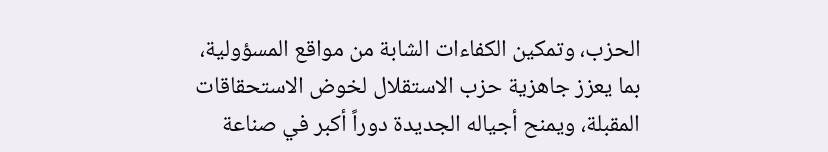الحزب، وتمكين الكفاءات الشابة من مواقع المسؤولية، بما يعزز جاهزية حزب الاستقلال لخوض الاستحقاقات المقبلة، ويمنح أجياله الجديدة دوراً أكبر في صناعة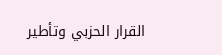القرار الحزبي وتأطير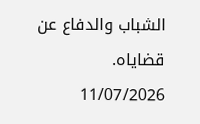الشباب والدفاع عن قضاياه.
11/07/2026